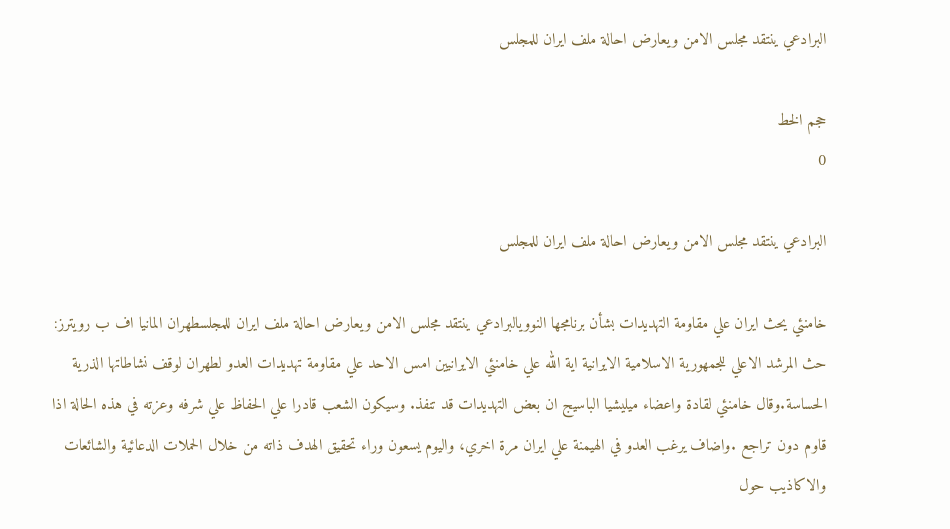البرادعي ينتقد مجلس الامن ويعارض احالة ملف ايران للمجلس

حجم الخط
0

البرادعي ينتقد مجلس الامن ويعارض احالة ملف ايران للمجلس

خامنئي يحث ايران علي مقاومة التهديدات بشأن برنامجها النوويالبرادعي ينتقد مجلس الامن ويعارض احالة ملف ايران للمجلسطهران المانيا اف ب رويترز: حث المرشد الاعلي للجمهورية الاسلامية الايرانية اية الله علي خامنئي الايرانيين امس الاحد علي مقاومة تهديدات العدو لطهران لوقف نشاطاتها الذرية الحساسة.وقال خامنئي لقادة واعضاء ميليشيا الباسيج ان بعض التهديدات قد تنفذ. وسيكون الشعب قادرا علي الحفاظ علي شرفه وعزته في هذه الحالة اذا قاوم دون تراجع .واضاف يرغب العدو في الهيمنة علي ايران مرة اخري، واليوم يسعون وراء تحقيق الهدف ذاته من خلال الحملات الدعائية والشائعات والاكاذيب حول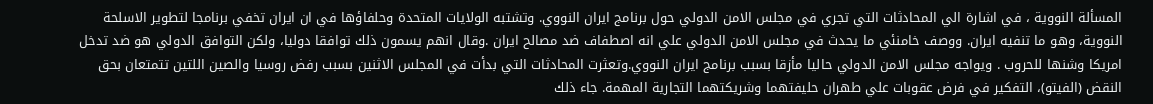المسألة النووية ، في اشارة الي المحادثات التي تجري في مجلس الامن الدولي حول برنامج ايران النووي. وتشتبه الولايات المتحدة وحلفاؤها في ان ايران تخفي برنامجا لتطوير الاسلحة النووية، وهو ما تنفيه ايران. ووصف خامنئي ما يحدث في مجلس الامن الدولي علي انه اصطفاف ضد مصالح ايران .وقال انهم يسمون ذلك توافقا دوليا، ولكن التوافق الدولي هو ضد تدخل امريكا وشنها للحروب . ويواجه مجلس الامن الدولي حاليا مأزقا بسبب برنامج ايران النووي.وتعثرت المحادثات التي بدأت في المجلس الاثنين بسبب رفض روسيا والصين اللتين تتمتعان بحق النقض (الفيتو)، التفكير في فرض عقوبات علي طهران حليفتهما وشريكتهما التجارية المهمة. جاء ذلك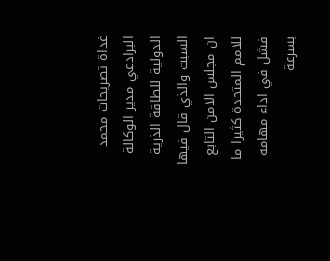غداة تصريحات محمد البرادعي مدير الوكالة الدولية للطاقة الذرية السبت والذي قال فيها ان مجلس الامن التابع للامم المتحدة كثيرا ما فشل في اداء مهامه بسرعة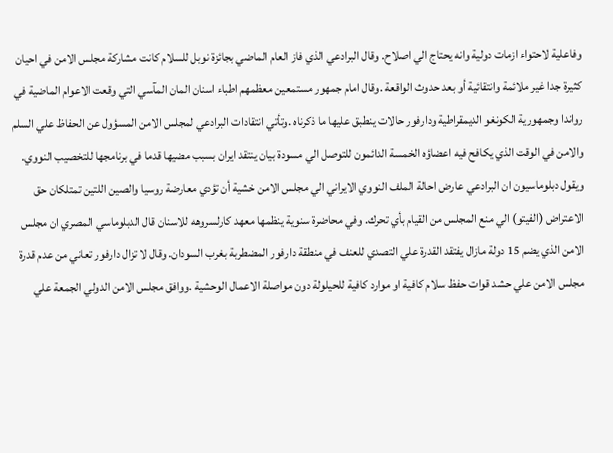وفاعلية لاحتواء ازمات دولية وانه يحتاج الي اصلاح. وقال البرادعي الذي فاز العام الماضي بجائزة نوبل للسلام كانت مشاركة مجلس الامن في احيان كثيرة جدا غير ملائمة وانتقائية أو بعد حدوث الواقعة .وقال امام جمهور مستمعين معظمهم اطباء اسنان المان المآسي التي وقعت الاعوام الماضية في رواندا وجمهورية الكونغو الديمقراطية ودارفور حالات ينطبق عليها ما ذكرناه .وتأتي انتقادات البرادعي لمجلس الامن المسؤول عن الحفاظ علي السلم والامن في الوقت الذي يكافح فيه اعضاؤه الخمسة الدائمون للتوصل الي مسودة بيان ينتقد ايران بسبب مضيها قدما في برنامجها للتخصيب النووي. ويقول دبلوماسيون ان البرادعي عارض احالة الملف النووي الايراني الي مجلس الامن خشية أن تؤدي معارضة روسيا والصين اللتين تمتلكان حق الاعتراض (الفيتو) الي منع المجلس من القيام بأي تحرك. وفي محاضرة سنوية ينظمها معهد كارلسروهه للاسنان قال الدبلوماسي المصري ان مجلس الامن الذي يضم 15 دولة مازال يفتقد القدرة علي التصدي للعنف في منطقة دارفور المضطربة بغرب السودان. وقال لا تزال دارفور تعاني من عدم قدرة مجلس الامن علي حشد قوات حفظ سلام كافية او موارد كافية للحيلولة دون مواصلة الاعمال الوحشية .ووافق مجلس الامن الدولي الجمعة علي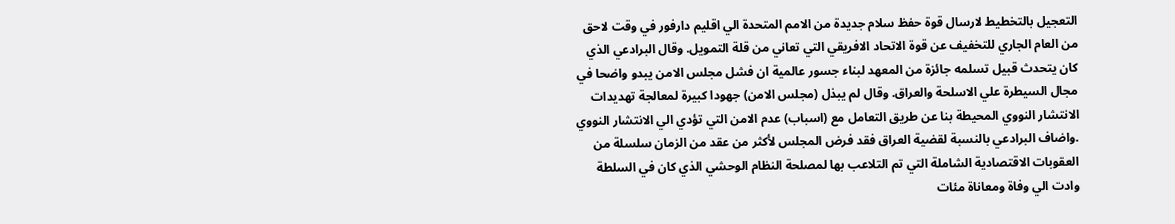التعجيل بالتخطيط لارسال قوة حفظ سلام جديدة من الامم المتحدة الي اقليم دارفور في وقت لاحق من العام الجاري للتخفيف عن قوة الاتحاد الافريقي التي تعاني من قلة التمويل. وقال البرادعي الذي كان يتحدث قبيل تسلمه جائزة من المعهد لبناء جسور عالمية ان فشل مجلس الامن يبدو واضحا في مجال السيطرة علي الاسلحة والعراق. وقال لم يبذل (مجلس الامن) جهودا كبيرة لمعالجة تهديدات الانتشار النووي المحيطة بنا عن طريق التعامل مع (اسباب) عدم الامن التي تؤدي الي الانتشار النووي .واضاف البرادعي بالنسبة لقضية العراق فقد فرض المجلس لأكثر من عقد من الزمان سلسلة من العقوبات الاقتصادية الشاملة التي تم التلاعب بها لمصلحة النظام الوحشي الذي كان في السلطة وادت الي وفاة ومعاناة مئات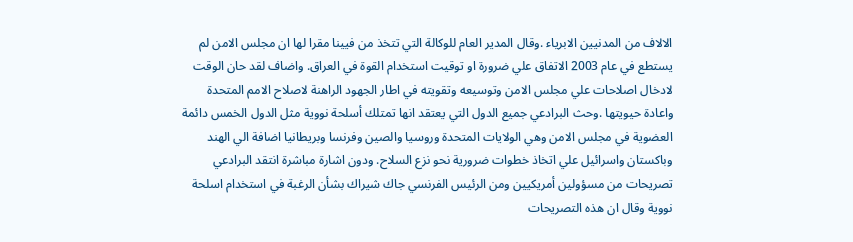الالاف من المدنيين الابرياء .وقال المدير العام للوكالة التي تتخذ من فيينا مقرا لها ان مجلس الامن لم يستطع في عام 2003 الاتفاق علي ضرورة او توقيت استخدام القوة في العراق. واضاف لقد حان الوقت لادخال اصلاحات علي مجلس الامن وتوسيعه وتقويته في اطار الجهود الراهنة لاصلاح الامم المتحدة واعادة حيويتها .وحث البرادعي جميع الدول التي يعتقد انها تمتلك أسلحة نووية مثل الدول الخمس دائمة العضوية في مجلس الامن وهي الولايات المتحدة وروسيا والصين وفرنسا وبريطانيا اضافة الي الهند وباكستان واسرائيل علي اتخاذ خطوات ضرورية نحو نزع السلاح. ودون اشارة مباشرة انتقد البرادعي تصريحات من مسؤولين أمريكيين ومن الرئيس الفرنسي جاك شيراك بشأن الرغبة في استخدام اسلحة نووية وقال ان هذه التصريحات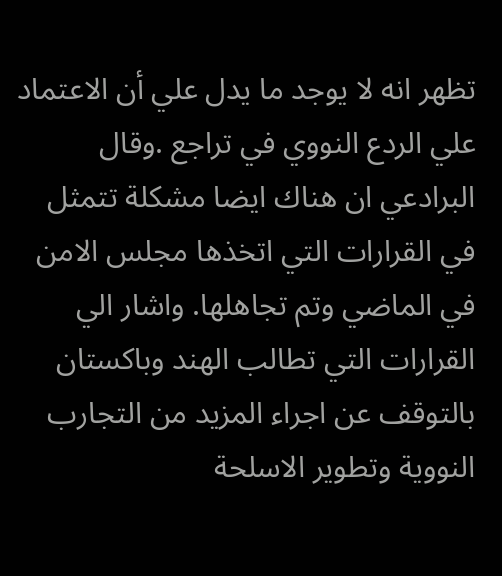تظهر انه لا يوجد ما يدل علي أن الاعتماد علي الردع النووي في تراجع .وقال البرادعي ان هناك ايضا مشكلة تتمثل في القرارات التي اتخذها مجلس الامن في الماضي وتم تجاهلها. واشار الي القرارات التي تطالب الهند وباكستان بالتوقف عن اجراء المزيد من التجارب النووية وتطوير الاسلحة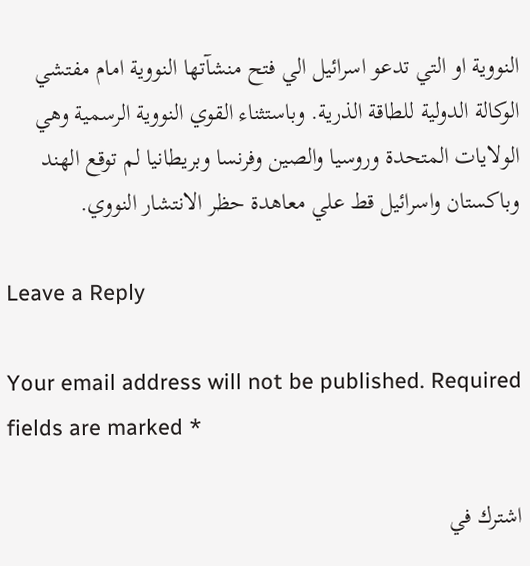النووية او التي تدعو اسرائيل الي فتح منشآتها النووية امام مفتشي الوكالة الدولية للطاقة الذرية. وباستثناء القوي النووية الرسمية وهي الولايات المتحدة وروسيا والصين وفرنسا وبريطانيا لم توقع الهند وباكستان واسرائيل قط علي معاهدة حظر الانتشار النووي.

Leave a Reply

Your email address will not be published. Required fields are marked *

اشترك في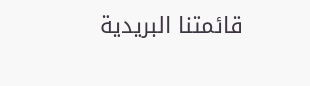قائمتنا البريدية